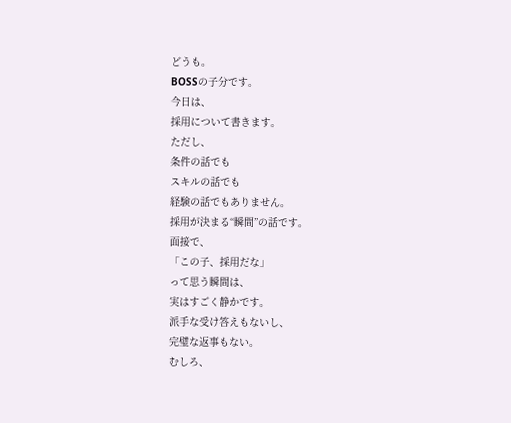どうも。
BOSSの子分です。
今日は、
採用について書きます。
ただし、
条件の話でも
スキルの話でも
経験の話でもありません。
採用が決まる“瞬間”の話です。
面接で、
「この子、採用だな」
って思う瞬間は、
実はすごく静かです。
派手な受け答えもないし、
完璧な返事もない。
むしろ、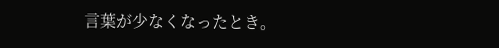言葉が少なくなったとき。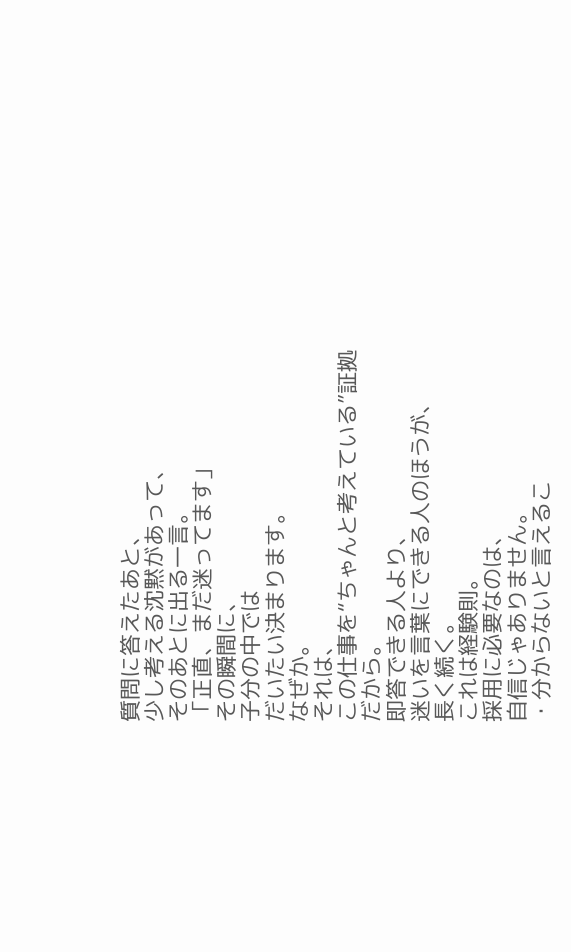質問に答えたあと、
少し考える沈黙があって、
そのあとに出る一言。
「正直、まだ迷ってます」
その瞬間に、
子分の中では
だいたい決まります。
なぜか。
それは、
この仕事を“ちゃんと考えている”証拠
だから。
即答できる人より、
迷いを言葉にできる人のほうが、
長く続く。
これは経験則。
採用に必要なのは、
自信じゃありません。
・分からないと言えるこ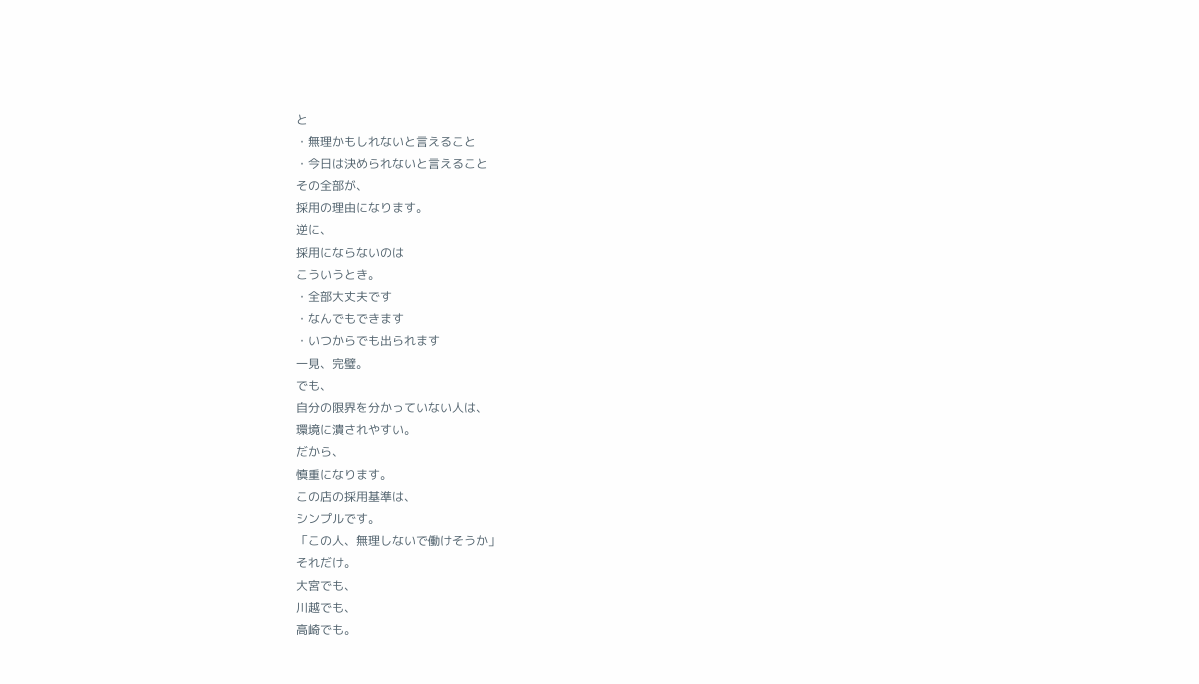と
・無理かもしれないと言えること
・今日は決められないと言えること
その全部が、
採用の理由になります。
逆に、
採用にならないのは
こういうとき。
・全部大丈夫です
・なんでもできます
・いつからでも出られます
一見、完璧。
でも、
自分の限界を分かっていない人は、
環境に潰されやすい。
だから、
慎重になります。
この店の採用基準は、
シンプルです。
「この人、無理しないで働けそうか」
それだけ。
大宮でも、
川越でも、
高崎でも。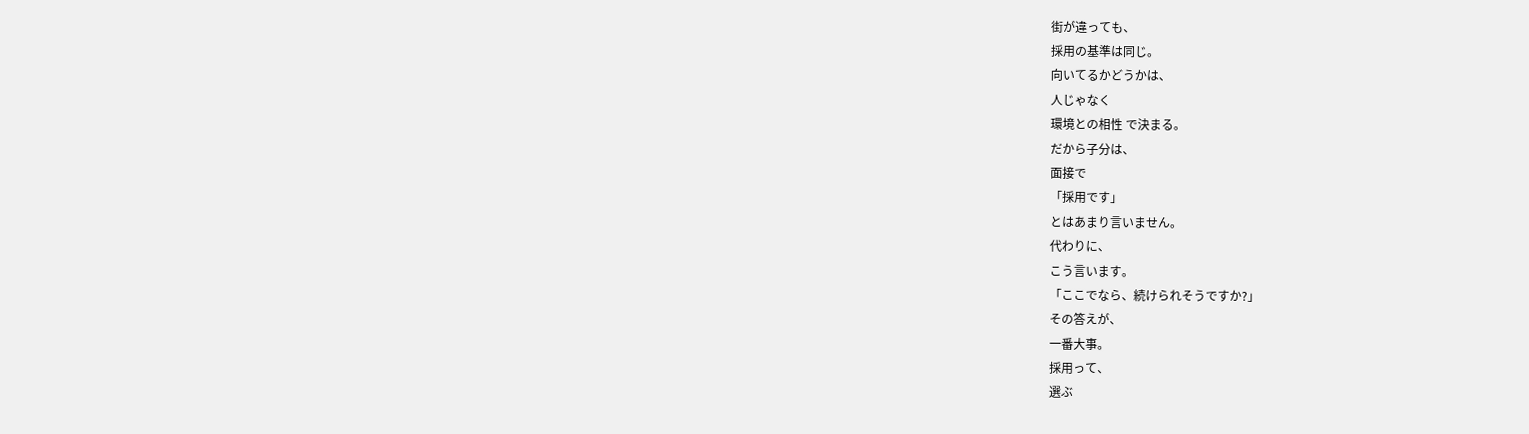街が違っても、
採用の基準は同じ。
向いてるかどうかは、
人じゃなく
環境との相性 で決まる。
だから子分は、
面接で
「採用です」
とはあまり言いません。
代わりに、
こう言います。
「ここでなら、続けられそうですか?」
その答えが、
一番大事。
採用って、
選ぶ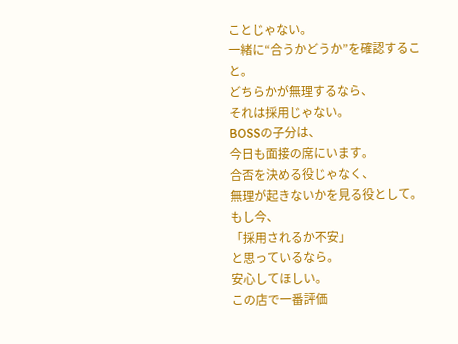ことじゃない。
一緒に“合うかどうか”を確認すること。
どちらかが無理するなら、
それは採用じゃない。
BOSSの子分は、
今日も面接の席にいます。
合否を決める役じゃなく、
無理が起きないかを見る役として。
もし今、
「採用されるか不安」
と思っているなら。
安心してほしい。
この店で一番評価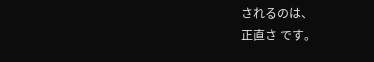されるのは、
正直さ です。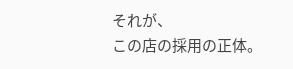それが、
この店の採用の正体。